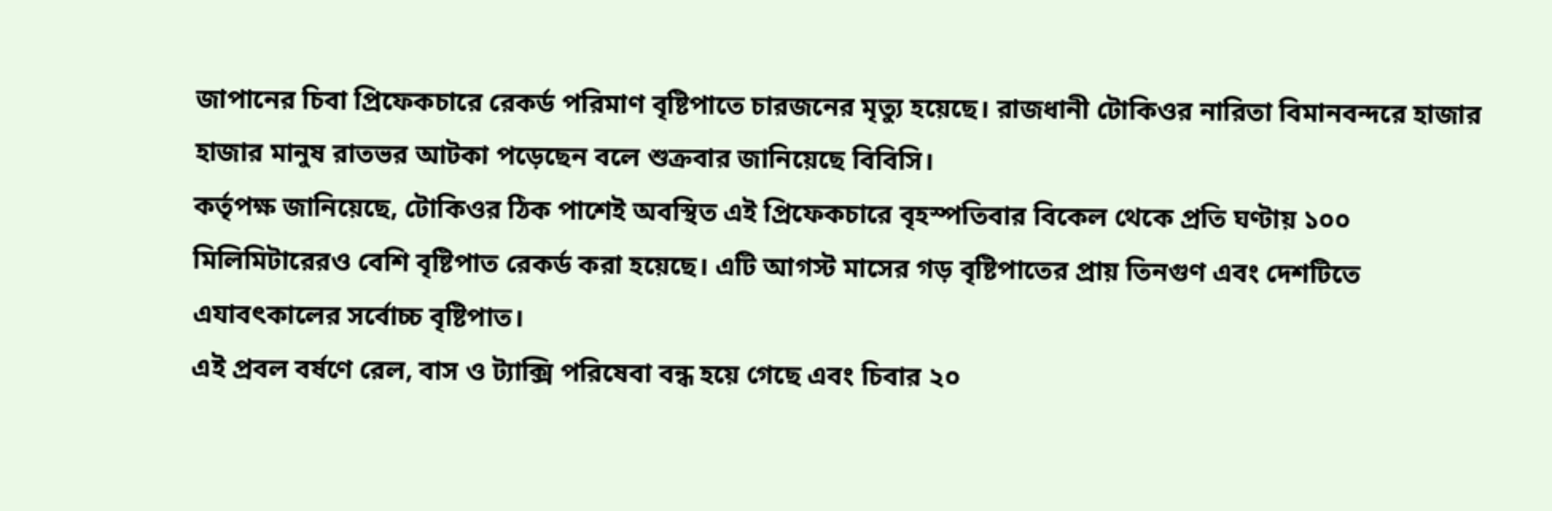জাপানের চিবা প্রিফেকচারে রেকর্ড পরিমাণ বৃষ্টিপাতে চারজনের মৃত্যু হয়েছে। রাজধানী টোকিওর নারিতা বিমানবন্দরে হাজার হাজার মানুষ রাতভর আটকা পড়েছেন বলে শুক্রবার জানিয়েছে বিবিসি।
কর্তৃপক্ষ জানিয়েছে, টোকিওর ঠিক পাশেই অবস্থিত এই প্রিফেকচারে বৃহস্পতিবার বিকেল থেকে প্রতি ঘণ্টায় ১০০ মিলিমিটারেরও বেশি বৃষ্টিপাত রেকর্ড করা হয়েছে। এটি আগস্ট মাসের গড় বৃষ্টিপাতের প্রায় তিনগুণ এবং দেশটিতে এযাবৎকালের সর্বোচ্চ বৃষ্টিপাত।
এই প্রবল বর্ষণে রেল, বাস ও ট্যাক্সি পরিষেবা বন্ধ হয়ে গেছে এবং চিবার ২০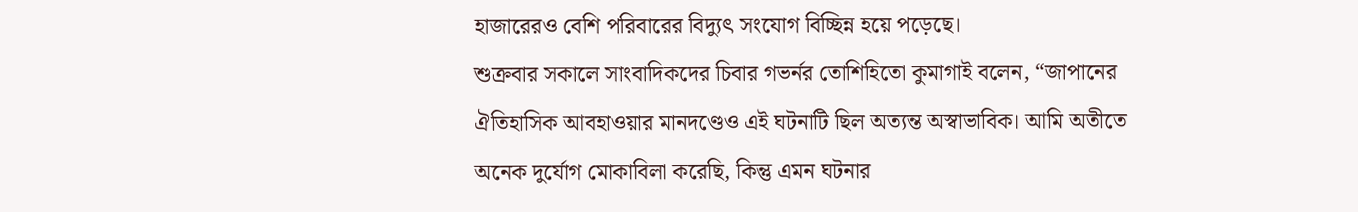হাজারেরও বেশি পরিবারের বিদ্যুৎ সংযোগ বিচ্ছিন্ন হয়ে পড়েছে।
শুক্রবার সকালে সাংবাদিকদের চিবার গভর্নর তোশিহিতো কুমাগাই বলেন, “জাপানের ঐতিহাসিক আবহাওয়ার মানদণ্ডেও এই ঘটনাটি ছিল অত্যন্ত অস্বাভাবিক। আমি অতীতে অনেক দুর্যোগ মোকাবিলা করেছি, কিন্তু এমন ঘটনার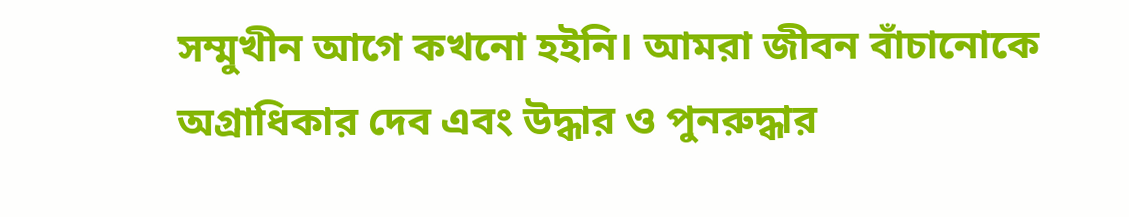সম্মুখীন আগে কখনো হইনি। আমরা জীবন বাঁচানোকে অগ্রাধিকার দেব এবং উদ্ধার ও পুনরুদ্ধার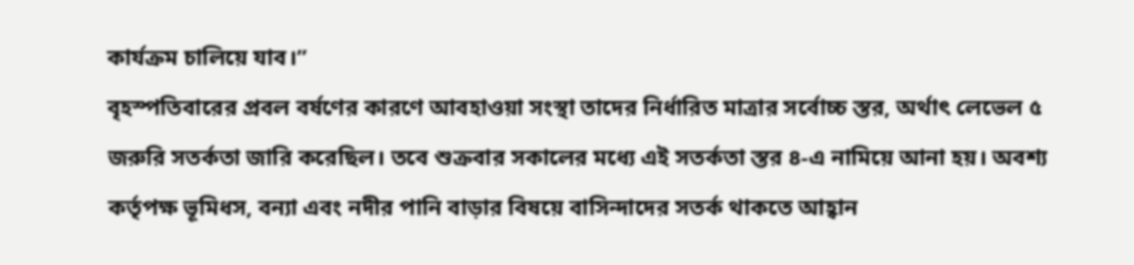কার্যক্রম চালিয়ে যাব।”
বৃহস্পতিবারের প্রবল বর্ষণের কারণে আবহাওয়া সংস্থা তাদের নির্ধারিত মাত্রার সর্বোচ্চ স্তর, অর্থাৎ লেভেল ৫ জরুরি সতর্কতা জারি করেছিল। তবে শুক্রবার সকালের মধ্যে এই সতর্কতা স্তর ৪-এ নামিয়ে আনা হয়। অবশ্য কর্তৃপক্ষ ভূমিধস, বন্যা এবং নদীর পানি বাড়ার বিষয়ে বাসিন্দাদের সতর্ক থাকতে আহ্বান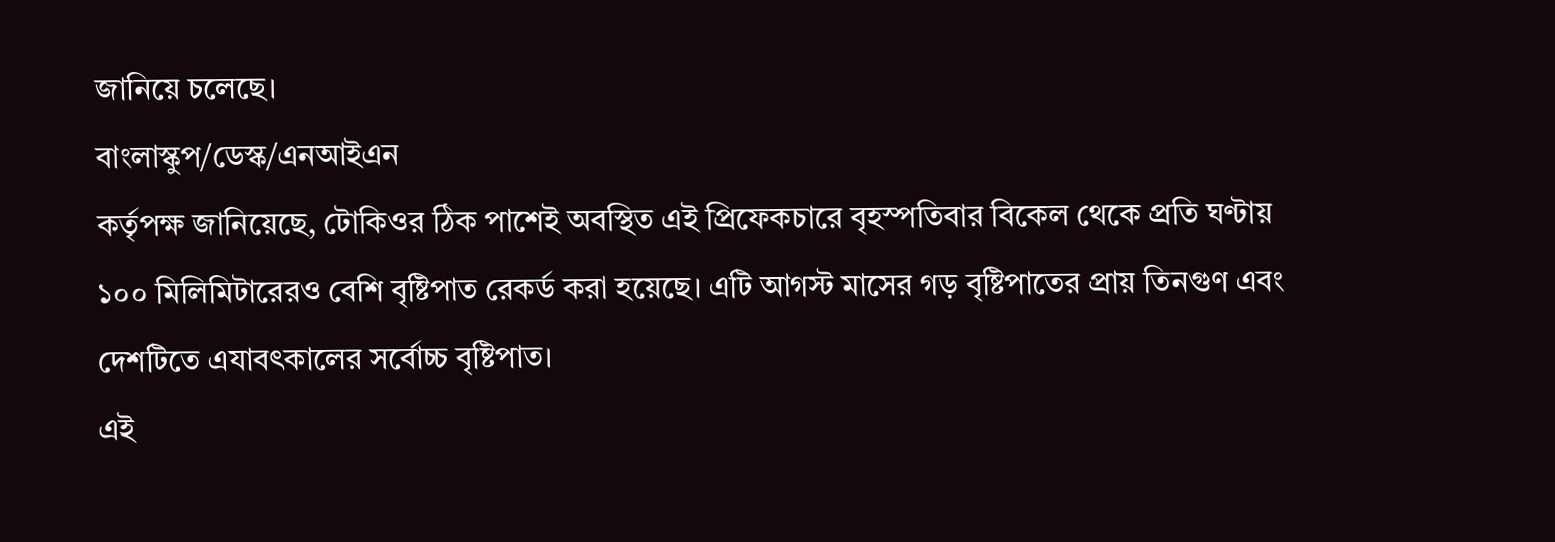জানিয়ে চলেছে।
বাংলাস্কুপ/ডেস্ক/এনআইএন
কর্তৃপক্ষ জানিয়েছে, টোকিওর ঠিক পাশেই অবস্থিত এই প্রিফেকচারে বৃহস্পতিবার বিকেল থেকে প্রতি ঘণ্টায় ১০০ মিলিমিটারেরও বেশি বৃষ্টিপাত রেকর্ড করা হয়েছে। এটি আগস্ট মাসের গড় বৃষ্টিপাতের প্রায় তিনগুণ এবং দেশটিতে এযাবৎকালের সর্বোচ্চ বৃষ্টিপাত।
এই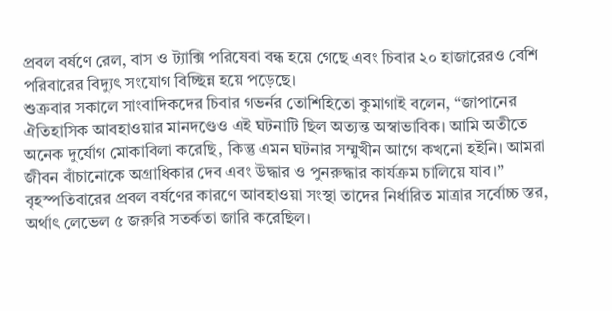প্রবল বর্ষণে রেল, বাস ও ট্যাক্সি পরিষেবা বন্ধ হয়ে গেছে এবং চিবার ২০ হাজারেরও বেশি পরিবারের বিদ্যুৎ সংযোগ বিচ্ছিন্ন হয়ে পড়েছে।
শুক্রবার সকালে সাংবাদিকদের চিবার গভর্নর তোশিহিতো কুমাগাই বলেন, “জাপানের ঐতিহাসিক আবহাওয়ার মানদণ্ডেও এই ঘটনাটি ছিল অত্যন্ত অস্বাভাবিক। আমি অতীতে অনেক দুর্যোগ মোকাবিলা করেছি, কিন্তু এমন ঘটনার সম্মুখীন আগে কখনো হইনি। আমরা জীবন বাঁচানোকে অগ্রাধিকার দেব এবং উদ্ধার ও পুনরুদ্ধার কার্যক্রম চালিয়ে যাব।”
বৃহস্পতিবারের প্রবল বর্ষণের কারণে আবহাওয়া সংস্থা তাদের নির্ধারিত মাত্রার সর্বোচ্চ স্তর, অর্থাৎ লেভেল ৫ জরুরি সতর্কতা জারি করেছিল।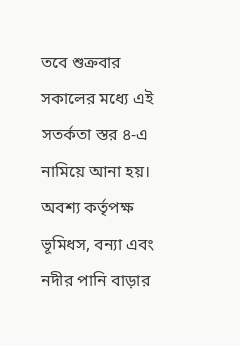তবে শুক্রবার সকালের মধ্যে এই সতর্কতা স্তর ৪-এ নামিয়ে আনা হয়। অবশ্য কর্তৃপক্ষ ভূমিধস, বন্যা এবং নদীর পানি বাড়ার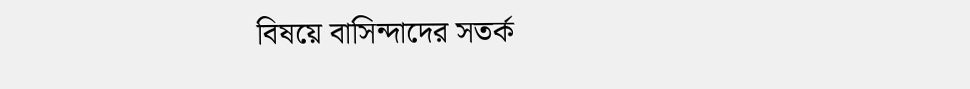বিষয়ে বাসিন্দাদের সতর্ক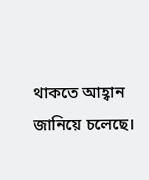থাকতে আহ্বান জানিয়ে চলেছে।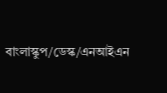বাংলাস্কুপ/ডেস্ক/এনআইএন